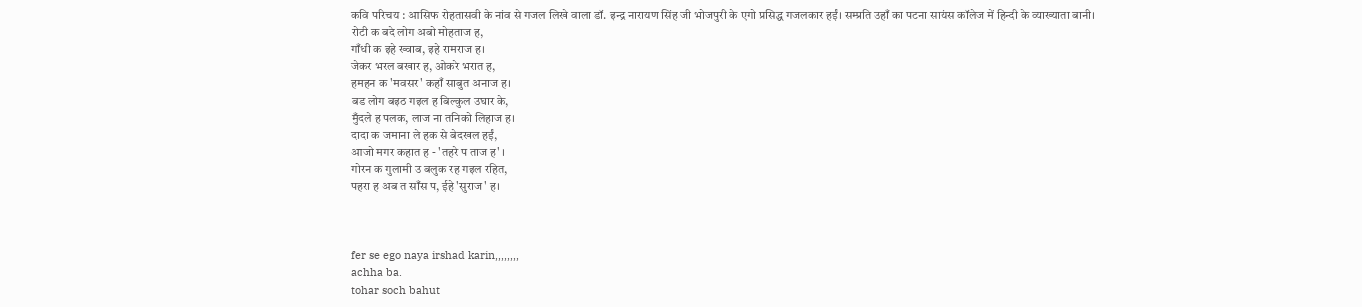कवि परिचय : आसिफ रोहतासवी के नांव से गजल लिखे वाला डॉ. इन्द्र नारायण सिंह जी भोजपुरी के एगो प्रसिद्ध गजलकार हईं। सम्प्रति उहाँ का पटना सायंस कॉलेज में हिन्दी के व्याख्याता बानी।
रोटी क बदे लोग अबो मोहताज ह,
गाँधी क इहे ख्वाब, इहे रामराज ह।
जेकर भरल बखार ह, ओकरे भरात ह,
हमहन क 'मवसर' कहाँ साबुत अनाज ह।
बड लोग बइठ गइल ह बिल्कुल उघार के,
मुँदले ह पलक, लाज ना तनिको लिहाज ह।
दादा क जमाना ले हक से बेदखल हईं,
आजो मगर कहात ह - 'तहरे प ताज ह' ।
गोरन क गुलामी उ बलुक रह गइल रहित,
पहरा ह अब त साँस प, ईहे 'सुराज' ह।



fer se ego naya irshad karin,,,,,,,,
achha ba.
tohar soch bahut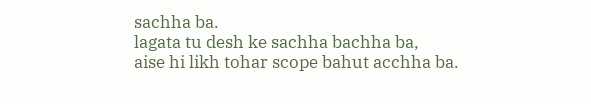sachha ba.
lagata tu desh ke sachha bachha ba,
aise hi likh tohar scope bahut acchha ba.